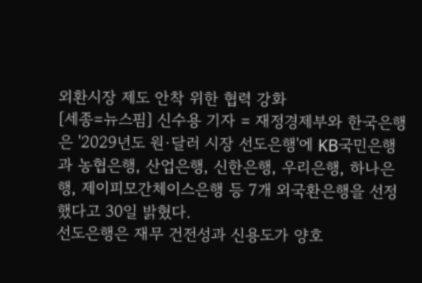외환시장 제도 안착 위한 협력 강화
[세종=뉴스핌] 신수용 기자 = 재정경제부와 한국은행은 '2029년도 원·달러 시장 선도은행'에 KB국민은행과 농협은행, 산업은행, 신한은행, 우리은행, 하나은행, 제이피모간체이스은행 등 7개 외국환은행을 선정했다고 30일 밝혔다.
선도은행은 재무 건전성과 신용도가 양호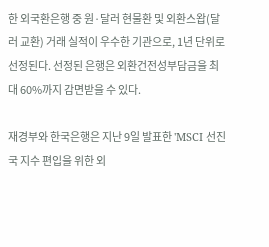한 외국환은행 중 원·달러 현물환 및 외환스왑(달러 교환) 거래 실적이 우수한 기관으로, 1년 단위로 선정된다. 선정된 은행은 외환건전성부담금을 최대 60%까지 감면받을 수 있다.

재경부와 한국은행은 지난 9일 발표한 'MSCI 선진국 지수 편입을 위한 외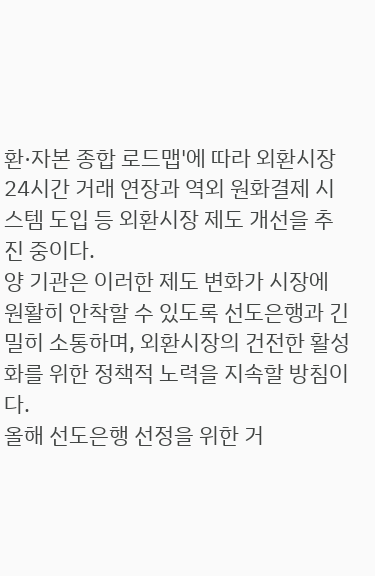환·자본 종합 로드맵'에 따라 외환시장 24시간 거래 연장과 역외 원화결제 시스템 도입 등 외환시장 제도 개선을 추진 중이다.
양 기관은 이러한 제도 변화가 시장에 원활히 안착할 수 있도록 선도은행과 긴밀히 소통하며, 외환시장의 건전한 활성화를 위한 정책적 노력을 지속할 방침이다.
올해 선도은행 선정을 위한 거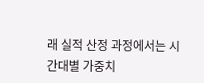래 실적 산정 과정에서는 시간대별 가중치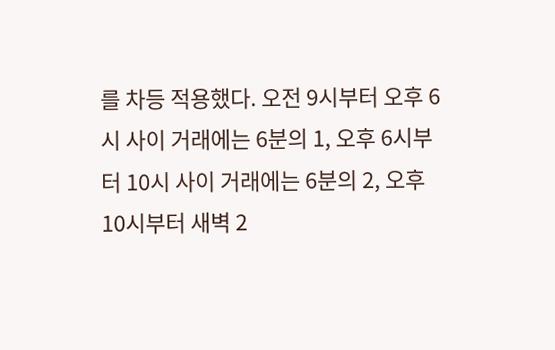를 차등 적용했다. 오전 9시부터 오후 6시 사이 거래에는 6분의 1, 오후 6시부터 10시 사이 거래에는 6분의 2, 오후 10시부터 새벽 2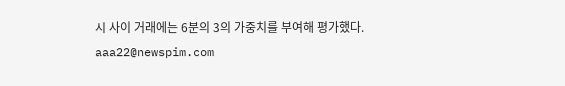시 사이 거래에는 6분의 3의 가중치를 부여해 평가했다.
aaa22@newspim.com